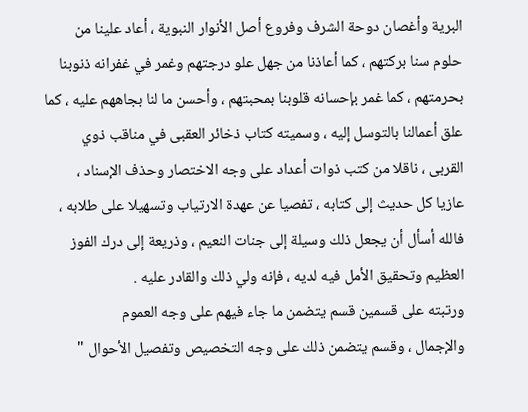البرية وأغصان دوحة الشرف وفروع أصل الأنوار النبوية ، أعاد علينا من
حلوم سنا بركتهم ، كما أعاذنا من جهل علو درجتهم وغمر في غفرانه ذنوبنا
بحرمتهم ، كما غمر بإحسانه قلوبنا بمحبتهم ، وأحسن ما لنا بجاههم عليه ، كما
علق أعمالنا بالتوسل إليه ، وسميته كتاب ذخائر العقبى في مناقب ذوي
القربى ، ناقلا من كتب ذوات أعداد على وجه الاختصار وحذف الإسناد ،
عازيا كل حديث إلى كتابه ، تفصيا عن عهدة الارتياب وتسهيلا على طلابه ،
فالله أسأل أن يجعل ذلك وسيلة إلى جنات النعيم ، وذريعة إلى درك الفوز
العظيم وتحقيق الأمل فيه لديه ، فإنه ولي ذلك والقادر عليه .
ورتبته على قسمين قسم يتضمن ما جاء فيهم على وجه العموم
والإجمال ، وقسم يتضمن ذلك على وجه التخصيص وتفصيل الأحوال "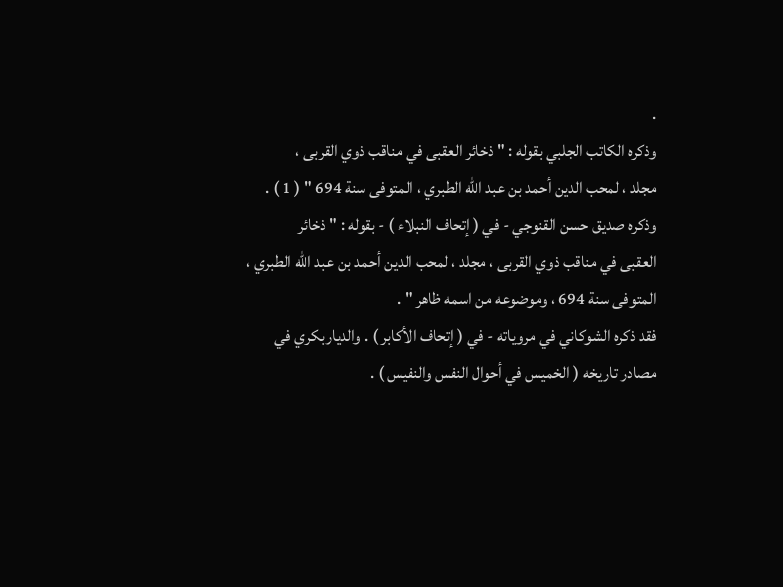.
وذكره الكاتب الجلبي بقوله : " ذخائر العقبى في مناقب ذوي القربى ،
مجلد ، لمحب الدين أحمد بن عبد الله الطبري ، المتوفى سنة 694 " ( 1 ) .
وذكره صديق حسن القنوجي - في ( إتحاف النبلاء ) - بقوله : " ذخائر
العقبى في مناقب ذوي القربى ، مجلد ، لمحب الدين أحمد بن عبد الله الطبري ،
المتوفى سنة 694 ، وموضوعه من اسمه ظاهر " .
فقد ذكره الشوكاني في مروياته - في ( إتحاف الأكابر ) . والدياربكري في
مصادر تاريخه ( الخميس في أحوال النفس والنفيس ) .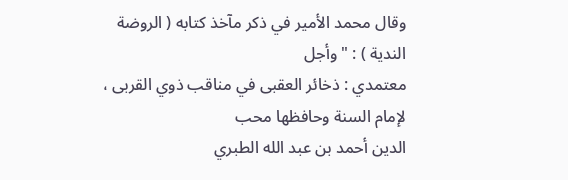وقال محمد الأمير في ذكر مآخذ كتابه ( الروضة الندية ) : " وأجل
معتمدي : ذخائر العقبى في مناقب ذوي القربى ، لإمام السنة وحافظها محب
الدين أحمد بن عبد الله الطبري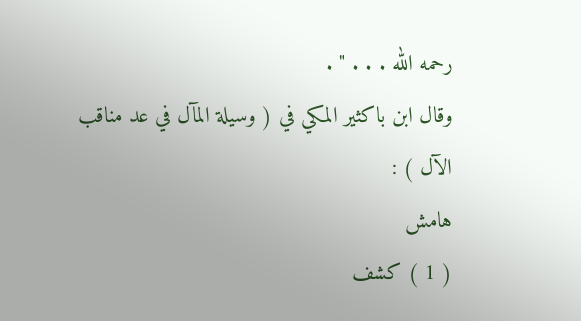رحمه الله . . . " .
وقال ابن باكثير المكي في ( وسيلة المآل في عد مناقب الآل ) :
هامش
( 1 ) كشف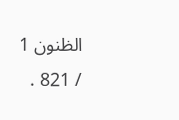الظنون 1 / 821 .